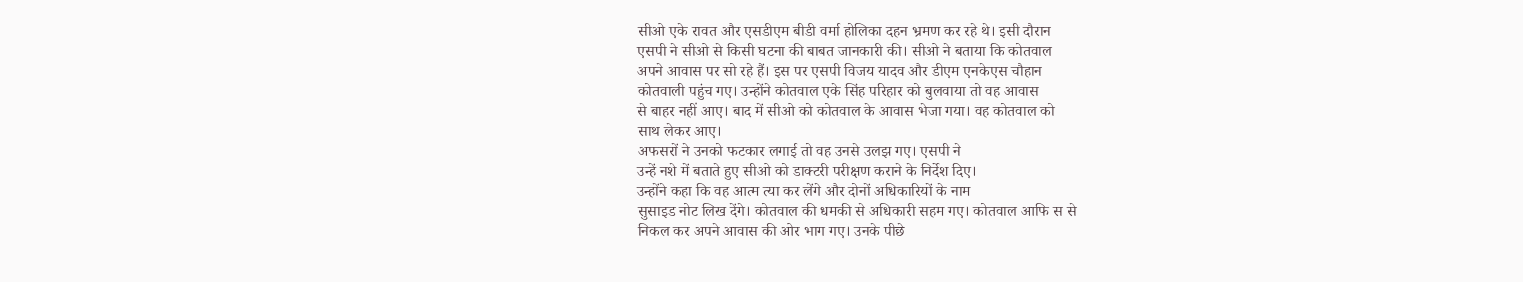सीओ एके रावत और एसडीएम बीडी वर्मा होलिका दहन भ्रमण कर रहे थे। इसी दौरान
एसपी ने सीओ से किसी घटना की बाबत जानकारी की। सीओ ने बताया कि कोतवाल
अपने आवास पर सो रहे हैं। इस पर एसपी विजय यादव और डीएम एनकेएस चौहान
कोतवाली पहुंच गए। उन्होंने कोतवाल एके सिंह परिहार को बुलवाया तो वह आवास
से बाहर नहीं आए। बाद में सीओ को कोतवाल के आवास भेजा गया। वह कोतवाल को
साथ लेकर आए।
अफसरों ने उनको फटकार लगाई तो वह उनसे उलझ गए। एसपी ने
उन्हें नशे में बताते हुए सीओ को डाक्टरी परीक्षण कराने के निर्देश दिए।
उन्होंने कहा कि वह आत्म त्या कर लेंगे और दोनों अधिकारियों के नाम
सुसाइड नोट लिख देंगे। कोतवाल की धमकी से अधिकारी सहम गए। कोतवाल आफि स से
निकल कर अपने आवास की ओर भाग गए। उनके पीछे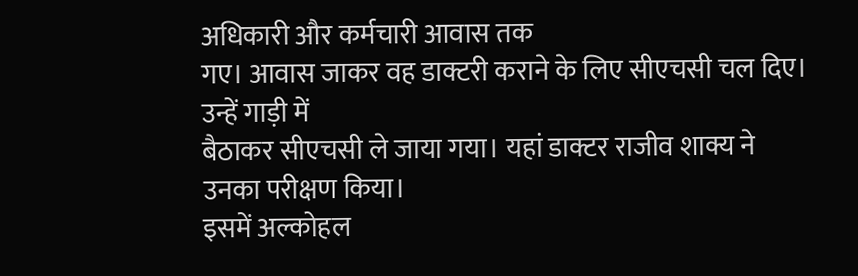अधिकारी और कर्मचारी आवास तक
गए। आवास जाकर वह डाक्टरी कराने के लिए सीएचसी चल दिए।
उन्हें गाड़ी में
बैठाकर सीएचसी ले जाया गया। यहां डाक्टर राजीव शाक्य ने उनका परीक्षण किया।
इसमें अल्कोहल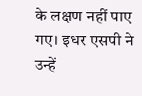के लक्षण नहीं पाए गए। इधर एसपी ने उन्हें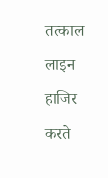तत्काल लाइन
हाजिर करते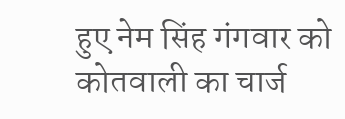हुए नेम सिंह गंगवार को कोतवाली का चार्ज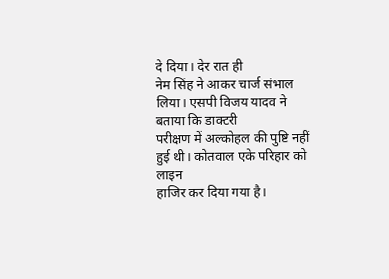दे दिया। देर रात ही
नेम सिंह ने आकर चार्ज संभाल लिया। एसपी विजय यादव ने बताया कि डाक्टरी
परीक्षण में अल्कोहल की पुष्टि नहीं हुई थी। कोतवाल एके परिहार को लाइन
हाजिर कर दिया गया है।